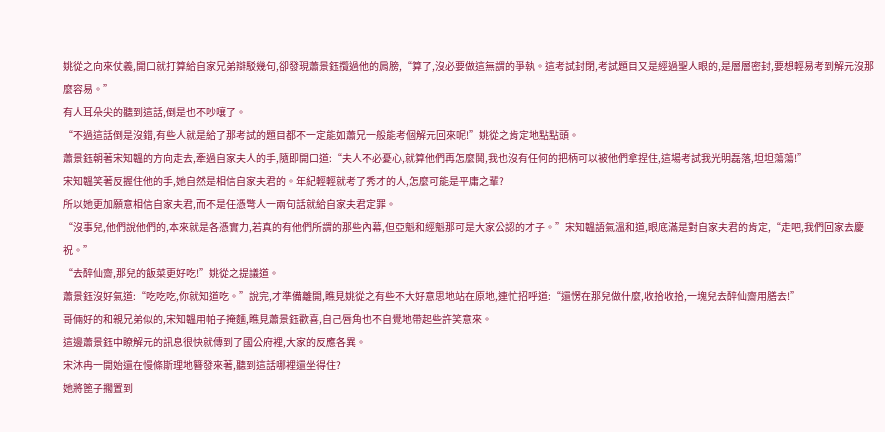姚從之向來仗義,開口就打算給自家兄弟辯駁幾句,卻發現蕭景鈺攬過他的肩膀,“算了,沒必要做這無謂的爭執。這考試封閉,考試題目又是經過聖人眼的,是層層密封,要想輕易考到解元沒那麼容易。”
有人耳朵尖的聽到這話,倒是也不吵嚷了。
“不過這話倒是沒錯,有些人就是給了那考試的題目都不一定能如蕭兄一般能考個解元回來呢!”姚從之肯定地點點頭。
蕭景鈺朝著宋知韞的方向走去,牽過自家夫人的手,隨即開口道:“夫人不必憂心,就算他們再怎麼鬨,我也沒有任何的把柄可以被他們拿捏住,這場考試我光明磊落,坦坦蕩蕩!”
宋知韞笑著反握住他的手,她自然是相信自家夫君的。年紀輕輕就考了秀才的人,怎麼可能是平庸之輩?
所以她更加願意相信自家夫君,而不是任憑彆人一兩句話就給自家夫君定罪。
“沒事兒,他們說他們的,本來就是各憑實力,若真的有他們所謂的那些內幕,但亞魁和經魁那可是大家公認的才子。”宋知韞語氣溫和道,眼底滿是對自家夫君的肯定,“走吧,我們回家去慶祝。”
“去醉仙齋,那兒的飯菜更好吃!”姚從之提議道。
蕭景鈺沒好氣道:“吃吃吃,你就知道吃。”說完,才準備離開,瞧見姚從之有些不大好意思地站在原地,連忙招呼道:“還愣在那兒做什麼,收拾收拾,一塊兒去醉仙齋用膳去!”
哥倆好的和親兄弟似的,宋知韞用帕子掩麵,瞧見蕭景鈺歡喜,自己唇角也不自覺地帶起些許笑意來。
這邊蕭景鈺中瞭解元的訊息很快就傳到了國公府裡,大家的反應各異。
宋沐冉一開始還在慢條斯理地簪發來著,聽到這話哪裡還坐得住?
她將篦子擱置到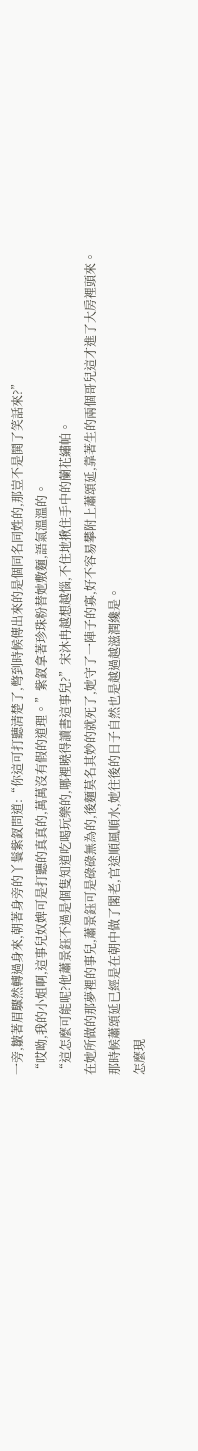一旁,皺著眉驟然轉過身來,朝著身旁的丫鬟紫釵問道:“你這可打聽清楚了,彆到時候傳出來的是個同名同姓的,那豈不是鬨了笑話來?”
“哎呦,我的小姐啊,這事兒奴婢可是打聽的真真的,萬萬沒有假的道理。”紫釵拿著珍珠粉替她敷麵,語氣溫溫的。
“這怎麼可能呢?他蕭景鈺不過是個隻知道吃喝玩樂的,哪裡曉得讀書這事兒?”宋沐冉越想越惱,不住地揪住手中的蘭花繡帕。
在她所做的那夢裡的事兒,蕭景鈺可是碌碌無為的,後麵莫名其妙的就死了,她守了一陣子的寡,好不容易攀附上蕭頌延,靠著生的兩個哥兒這才進了大房裡頭來。
那時候蕭頌延已經是在朝中做了閣老,官途順風順水,她往後的日子自然也是越過越滋潤纔是。
怎麼現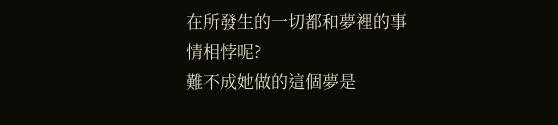在所發生的一切都和夢裡的事情相悖呢?
難不成她做的這個夢是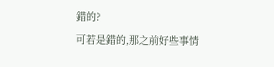錯的?
可若是錯的,那之前好些事情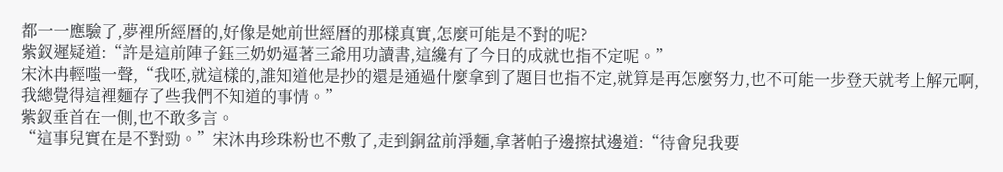都一一應驗了,夢裡所經曆的,好像是她前世經曆的那樣真實,怎麼可能是不對的呢?
紫釵遲疑道:“許是這前陣子鈺三奶奶逼著三爺用功讀書,這纔有了今日的成就也指不定呢。”
宋沐冉輕嗤一聲,“我呸,就這樣的,誰知道他是抄的還是通過什麼拿到了題目也指不定,就算是再怎麼努力,也不可能一步登天就考上解元啊,我總覺得這裡麵存了些我們不知道的事情。”
紫釵垂首在一側,也不敢多言。
“這事兒實在是不對勁。”宋沐冉珍珠粉也不敷了,走到銅盆前淨麵,拿著帕子邊擦拭邊道:“待會兒我要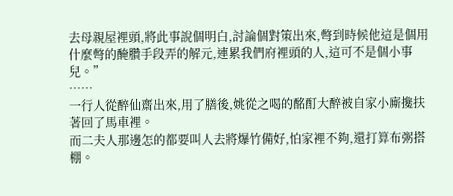去母親屋裡頭,將此事說個明白,討論個對策出來,彆到時候他這是個用什麼彆的醃臢手段弄的解元,連累我們府裡頭的人,這可不是個小事兒。”
……
一行人從醉仙齋出來,用了膳後,姚從之喝的酩酊大醉被自家小廝攙扶著回了馬車裡。
而二夫人那邊怎的都要叫人去將爆竹備好,怕家裡不夠,還打算布粥搭棚。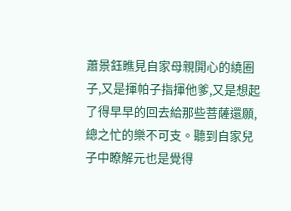蕭景鈺瞧見自家母親開心的繞圈子,又是揮帕子指揮他爹,又是想起了得早早的回去給那些菩薩還願,總之忙的樂不可支。聽到自家兒子中瞭解元也是覺得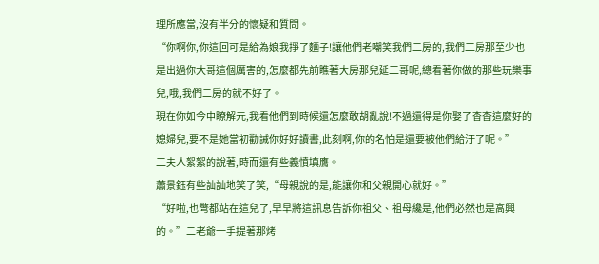理所應當,沒有半分的懷疑和質問。
“你啊你,你這回可是給為娘我掙了麵子!讓他們老嘲笑我們二房的,我們二房那至少也是出過你大哥這個厲害的,怎麼都先前瞧著大房那兒延二哥呢,總看著你做的那些玩樂事兒,哦,我們二房的就不好了。
現在你如今中瞭解元,我看他們到時候還怎麼敢胡亂說!不過還得是你娶了杳杳這麼好的媳婦兒,要不是她當初勸誡你好好讀書,此刻啊,你的名怕是還要被他們給汙了呢。”
二夫人絮絮的說著,時而還有些義憤填膺。
蕭景鈺有些訕訕地笑了笑,“母親說的是,能讓你和父親開心就好。”
“好啦,也彆都站在這兒了,早早將這訊息告訴你祖父、祖母纔是,他們必然也是高興的。”二老爺一手提著那烤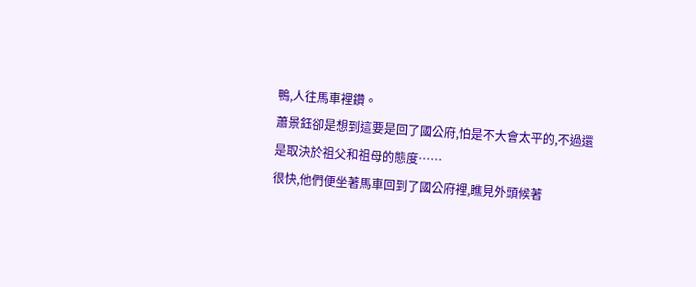鴨,人往馬車裡鑽。
蕭景鈺卻是想到這要是回了國公府,怕是不大會太平的,不過還是取決於祖父和祖母的態度……
很快,他們便坐著馬車回到了國公府裡,瞧見外頭候著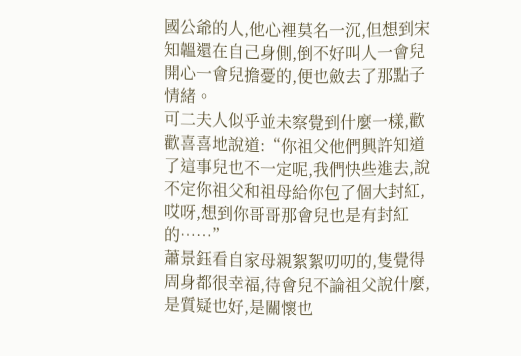國公爺的人,他心裡莫名一沉,但想到宋知韞還在自己身側,倒不好叫人一會兒開心一會兒擔憂的,便也斂去了那點子情緒。
可二夫人似乎並未察覺到什麼一樣,歡歡喜喜地說道:“你祖父他們興許知道了這事兒也不一定呢,我們快些進去,說不定你祖父和祖母給你包了個大封紅,哎呀,想到你哥哥那會兒也是有封紅的……”
蕭景鈺看自家母親絮絮叨叨的,隻覺得周身都很幸福,待會兒不論祖父說什麼,是質疑也好,是關懷也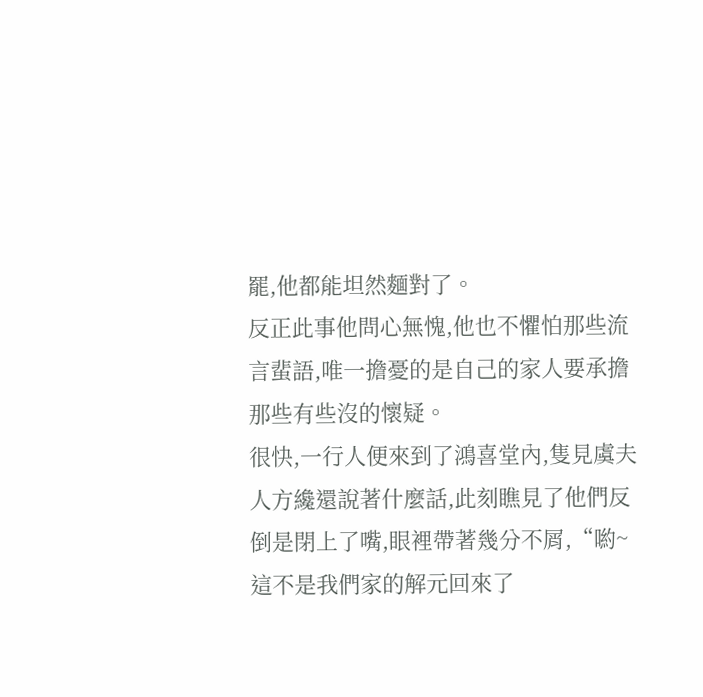罷,他都能坦然麵對了。
反正此事他問心無愧,他也不懼怕那些流言蜚語,唯一擔憂的是自己的家人要承擔那些有些沒的懷疑。
很快,一行人便來到了鴻喜堂內,隻見虞夫人方纔還說著什麼話,此刻瞧見了他們反倒是閉上了嘴,眼裡帶著幾分不屑,“喲~這不是我們家的解元回來了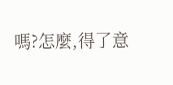嗎?怎麼,得了意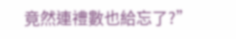竟然連禮數也給忘了?”